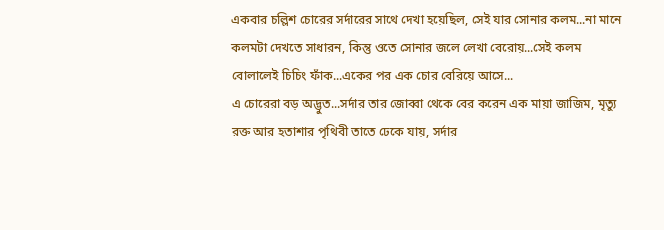একবার চল্লিশ চোরের সর্দারের সাথে দেখা হয়েছিল, সেই যার সোনার কলম...না মানে কলমটা দেখতে সাধারন, কিন্তু ওতে সোনার জলে লেখা বেরোয়...সেই কলম বোলালেই চিচিং ফাঁক...একের পর এক চোর বেরিয়ে আসে...
এ চোরেরা বড় অদ্ভুত...সর্দার তার জোব্বা থেকে বের করেন এক মায়া জাজিম, মৃত্যু রক্ত আর হতাশার পৃথিবী তাতে ঢেকে যায়, সর্দার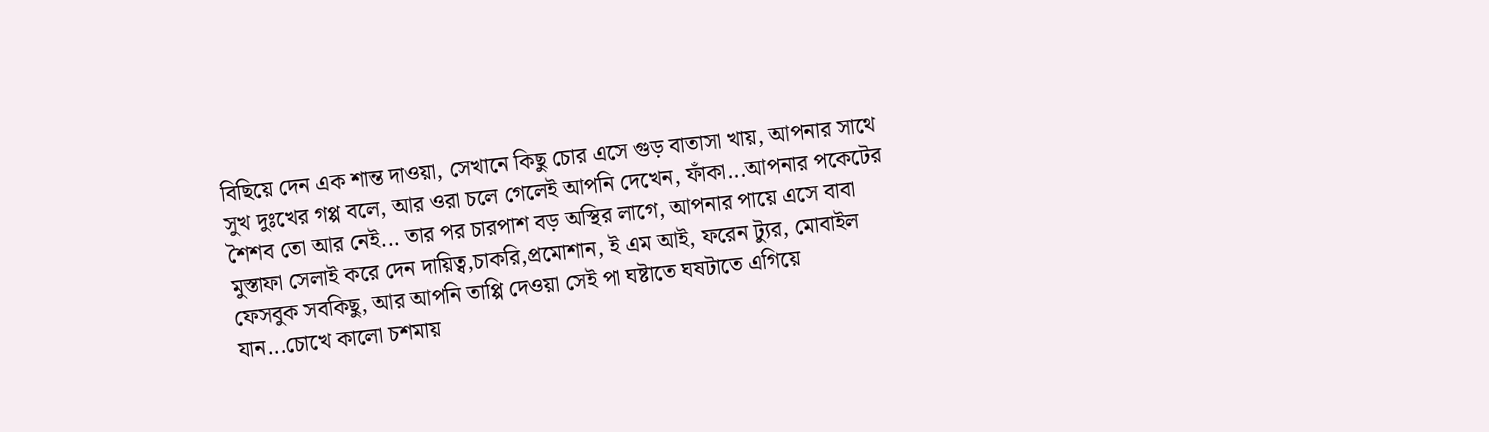বিছিয়ে দেন এক শান্ত দাওয়া, সেখানে কিছু চোর এসে গুড় বাতাসা খায়, আপনার সাথে সুখ দুঃখের গপ্প বলে, আর ওরা চলে গেলেই আপনি দেখেন, ফাঁকা...আপনার পকেটের শৈশব তো আর নেই... তার পর চারপাশ বড় অস্থির লাগে, আপনার পায়ে এসে বাবা মুস্তাফা সেলাই করে দেন দায়িত্ব,চাকরি,প্রমোশান, ই এম আই, ফরেন ট্যুর, মোবাইল ফেসবুক সবকিছু, আর আপনি তাপ্পি দেওয়া সেই পা ঘষ্টাতে ঘষটাতে এগিয়ে যান...চোখে কালো চশমায়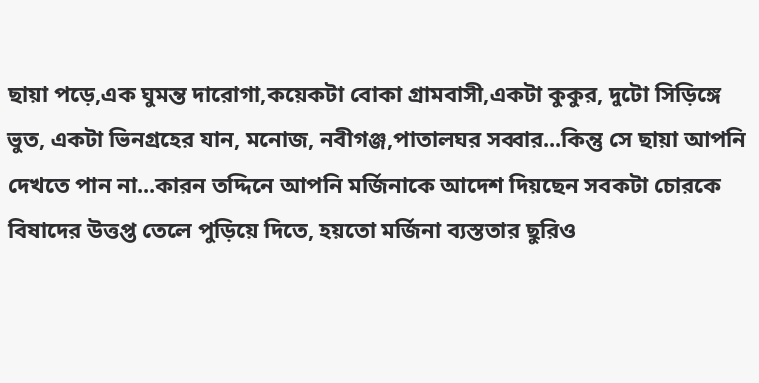ছায়া পড়ে,এক ঘুমন্ত দারোগা,কয়েকটা বোকা গ্রামবাসী,একটা কুকুর, দুটো সিড়িঙ্গে ভুত, একটা ভিনগ্রহের যান, মনোজ, নবীগঞ্জ,পাতালঘর সব্বার...কিন্তু সে ছায়া আপনি দেখতে পান না...কারন তদ্দিনে আপনি মর্জিনাকে আদেশ দিয়ছেন সবকটা চোরকে বিষাদের উত্তপ্ত তেলে পুড়িয়ে দিতে, হয়তো মর্জিনা ব্যস্ততার ছুরিও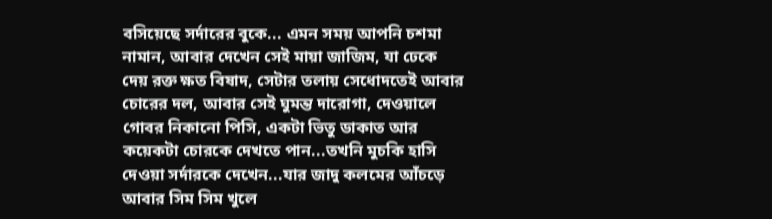বসিয়েছে সর্দারের বুকে... এমন সময় আপনি চশমা নামান, আবার দেখেন সেই মায়া জাজিম, যা ঢেকে দেয় রক্ত ক্ষত বিষাদ, সেটার তলায় সেধোদতেই আবার চোরের দল, আবার সেই ঘুমন্ত দারোগা, দেওয়ালে গোবর নিকানো পিসি, একটা ভিতু ডাকাত আর কয়েকটা চোরকে দেখতে পান...তখনি মুচকি হাসি দেওয়া সর্দারকে দেখেন...যার জাদু কলমের আঁচড়ে আবার সিম সিম খুলে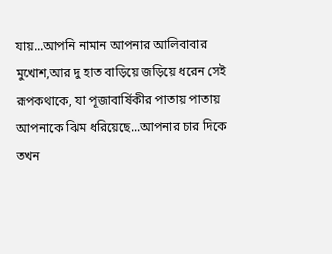যায়...আপনি নামান আপনার আলিবাবার মুখোশ,আর দু হাত বাড়িয়ে জড়িয়ে ধরেন সেই রূপকথাকে, যা পূজাবার্ষিকীর পাতায় পাতায় আপনাকে ঝিম ধরিয়েছে...আপনার চার দিকে তখন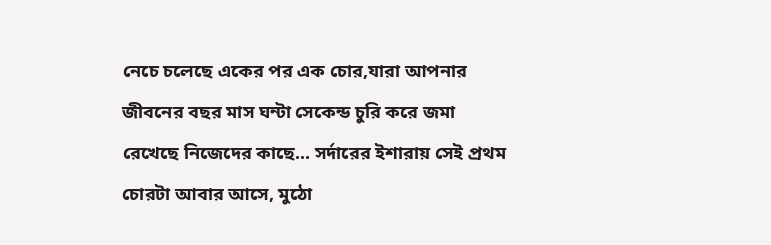নেচে চলেছে একের পর এক চোর,যারা আপনার জীবনের বছর মাস ঘন্টা সেকেন্ড চুরি করে জমা রেখেছে নিজেদের কাছে... সর্দারের ইশারায় সেই প্রথম চোরটা আবার আসে, মুঠো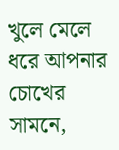খুলে মেলে ধরে আপনার চোখের সামনে,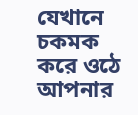যেখানে চকমক করে ওঠে আপনার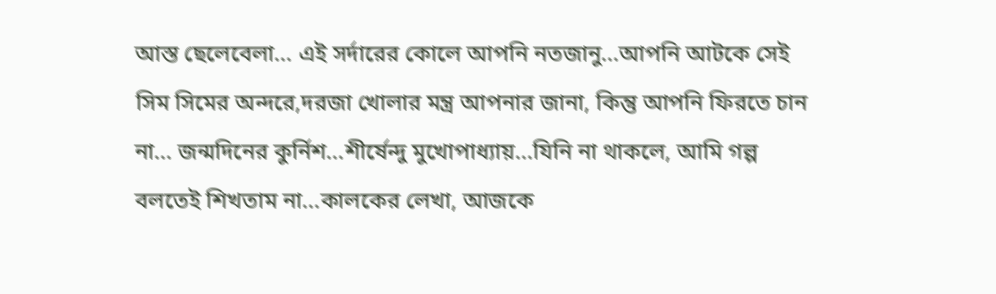আস্ত ছেলেবেলা... এই সর্দারের কোলে আপনি নতজানু...আপনি আটকে সেই সিম সিমের অন্দরে,দরজা খোলার মন্ত্র আপনার জানা, কিন্তু আপনি ফিরতে চান না... জন্মদিনের কুর্নিশ...শীর্ষেন্দু মুখোপাধ্যায়...যিনি না থাকলে, আমি গল্প বলতেই শিখতাম না...কালকের লেখা, আজকে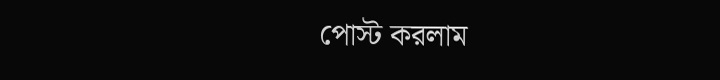পোস্ট করলাম